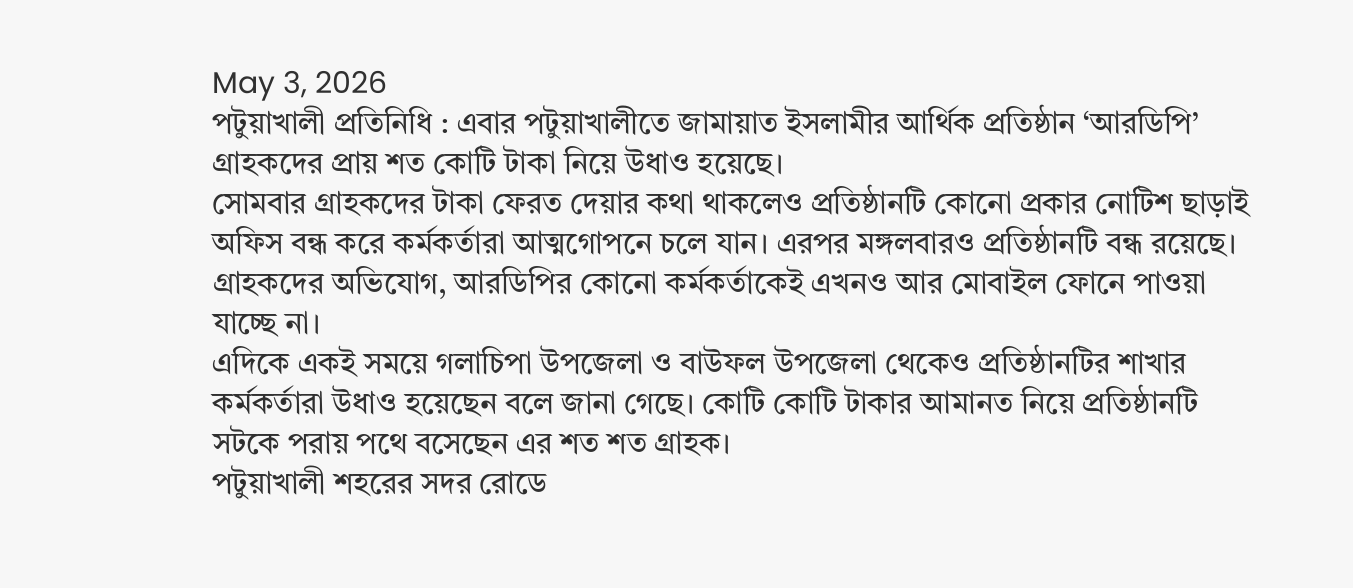May 3, 2026
পটুয়াখালী প্রতিনিধি : এবার পটুয়াখালীতে জামায়াত ইসলামীর আর্থিক প্রতিষ্ঠান ‘আরডিপি’ গ্রাহকদের প্রায় শত কোটি টাকা নিয়ে উধাও হয়েছে।
সোমবার গ্রাহকদের টাকা ফেরত দেয়ার কথা থাকলেও প্রতিষ্ঠানটি কোনো প্রকার নোটিশ ছাড়াই অফিস বন্ধ করে কর্মকর্তারা আত্মগোপনে চলে যান। এরপর মঙ্গলবারও প্রতিষ্ঠানটি বন্ধ রয়েছে।
গ্রাহকদের অভিযোগ, আরডিপির কোনো কর্মকর্তাকেই এখনও আর মোবাইল ফোনে পাওয়া যাচ্ছে না।
এদিকে একই সময়ে গলাচিপা উপজেলা ও বাউফল উপজেলা থেকেও প্রতিষ্ঠানটির শাখার কর্মকর্তারা উধাও হয়েছেন বলে জানা গেছে। কোটি কোটি টাকার আমানত নিয়ে প্রতিষ্ঠানটি সটকে পরায় পথে বসেছেন এর শত শত গ্রাহক।
পটুয়াখালী শহরের সদর রোডে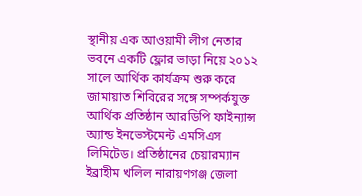স্থানীয় এক আওয়ামী লীগ নেতার ভবনে একটি ফ্লোর ভাড়া নিয়ে ২০১২ সালে আর্থিক কার্যক্রম শুরু করে জামায়াত শিবিরের সঙ্গে সম্পর্কযুক্ত আর্থিক প্রতিষ্ঠান আরডিপি ফাইন্যান্স অ্যান্ড ইনভেস্টমেন্ট এমসিএস লিমিটেড। প্রতিষ্ঠানের চেয়ারম্যান ইব্রাহীম খলিল নারায়ণগঞ্জ জেলা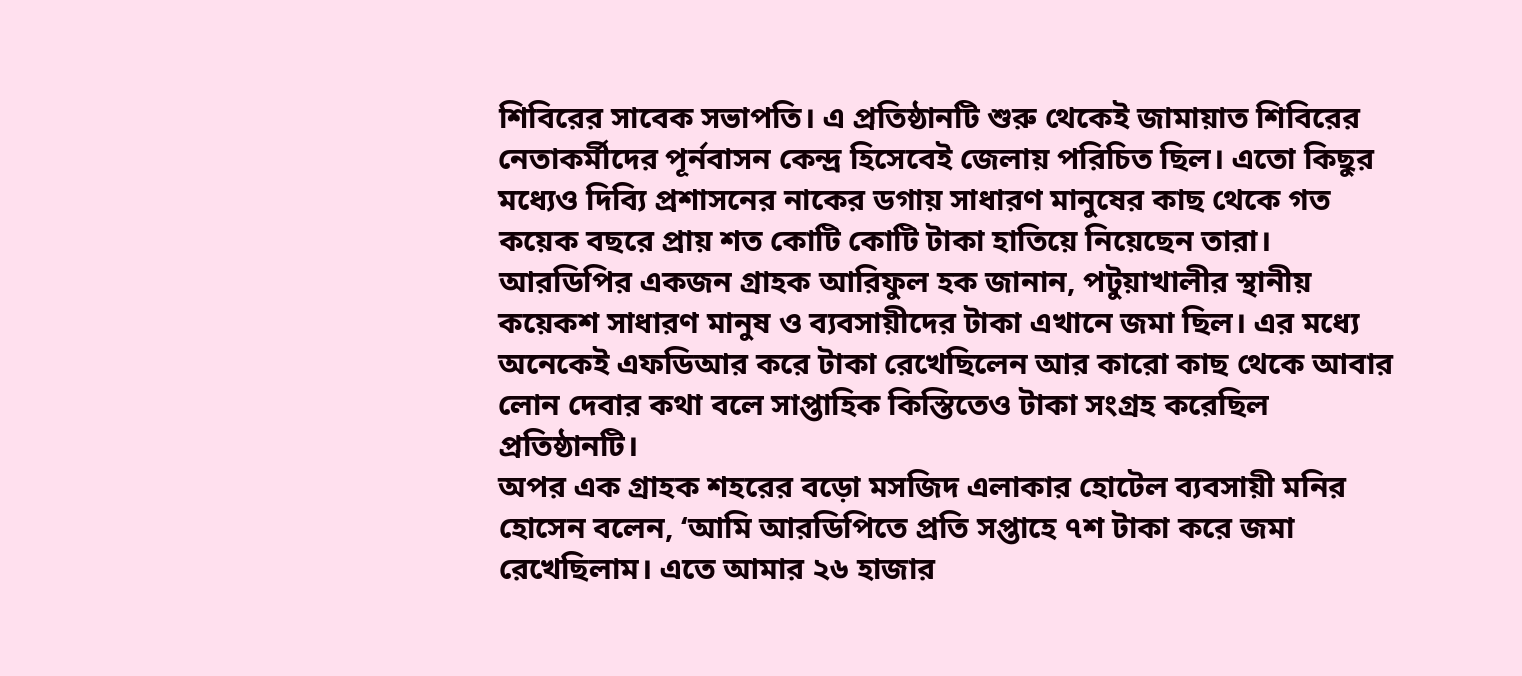শিবিরের সাবেক সভাপতি। এ প্রতিষ্ঠানটি শুরু থেকেই জামায়াত শিবিরের নেতাকর্মীদের পূর্নবাসন কেন্দ্র হিসেবেই জেলায় পরিচিত ছিল। এতো কিছুর মধ্যেও দিব্যি প্রশাসনের নাকের ডগায় সাধারণ মানুষের কাছ থেকে গত কয়েক বছরে প্রায় শত কোটি কোটি টাকা হাতিয়ে নিয়েছেন তারা।
আরডিপির একজন গ্রাহক আরিফুল হক জানান, পটুয়াখালীর স্থানীয় কয়েকশ সাধারণ মানুষ ও ব্যবসায়ীদের টাকা এখানে জমা ছিল। এর মধ্যে অনেকেই এফডিআর করে টাকা রেখেছিলেন আর কারো কাছ থেকে আবার লোন দেবার কথা বলে সাপ্তাহিক কিস্তিতেও টাকা সংগ্রহ করেছিল প্রতিষ্ঠানটি।
অপর এক গ্রাহক শহরের বড়ো মসজিদ এলাকার হোটেল ব্যবসায়ী মনির হোসেন বলেন, ‘আমি আরডিপিতে প্রতি সপ্তাহে ৭শ টাকা করে জমা রেখেছিলাম। এতে আমার ২৬ হাজার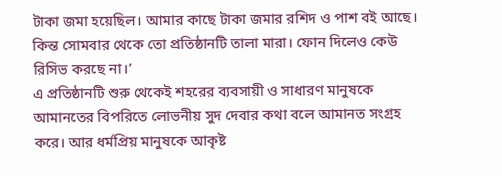টাকা জমা হয়েছিল। আমার কাছে টাকা জমার রশিদ ও পাশ বই আছে। কিন্ত সোমবার থেকে তো প্রতিষ্ঠানটি তালা মারা। ফোন দিলেও কেউ রিসিভ করছে না।’
এ প্রতিষ্ঠানটি শুরু থেকেই শহরের ব্যবসায়ী ও সাধারণ মানুষকে আমানতের বিপরিতে লোভনীয় সুদ দেবার কথা বলে আমানত সংগ্রহ করে। আর ধর্মপ্রিয় মানুষকে আকৃষ্ট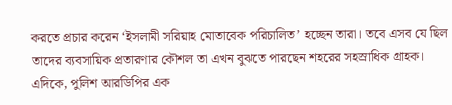করতে প্রচার করেন ‘ইসলামী সরিয়াহ মোতাবেক পরিচালিত’ হচ্ছেন তারা। তবে এসব যে ছিল তাদের ব্যবসায়িক প্রতারণার কৌশল তা এখন বুঝতে পারছেন শহরের সহস্রাধিক গ্রাহক।
এদিকে, পুলিশ আরডিপির এক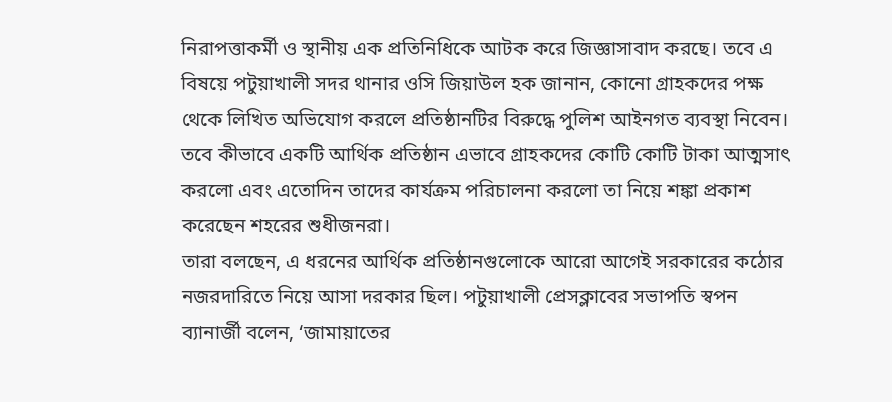নিরাপত্তাকর্মী ও স্থানীয় এক প্রতিনিধিকে আটক করে জিজ্ঞাসাবাদ করছে। তবে এ বিষয়ে পটুয়াখালী সদর থানার ওসি জিয়াউল হক জানান, কোনো গ্রাহকদের পক্ষ থেকে লিখিত অভিযোগ করলে প্রতিষ্ঠানটির বিরুদ্ধে পুলিশ আইনগত ব্যবস্থা নিবেন।
তবে কীভাবে একটি আর্থিক প্রতিষ্ঠান এভাবে গ্রাহকদের কোটি কোটি টাকা আত্মসাৎ করলো এবং এতোদিন তাদের কার্যক্রম পরিচালনা করলো তা নিয়ে শঙ্কা প্রকাশ করেছেন শহরের শুধীজনরা।
তারা বলছেন, এ ধরনের আর্থিক প্রতিষ্ঠানগুলোকে আরো আগেই সরকারের কঠোর নজরদারিতে নিয়ে আসা দরকার ছিল। পটুয়াখালী প্রেসক্লাবের সভাপতি স্বপন ব্যানার্জী বলেন, ‘জামায়াতের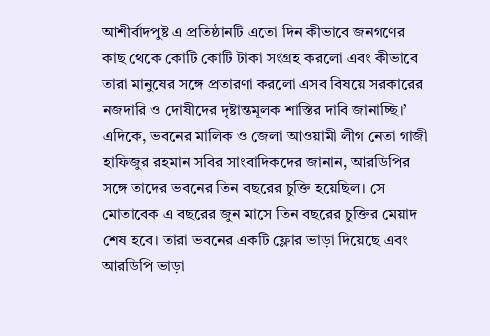আশীর্বাদপুষ্ট এ প্রতিষ্ঠানটি এতো দিন কীভাবে জনগণের কাছ থেকে কোটি কোটি টাকা সংগ্রহ করলো এবং কীভাবে তারা মানুষের সঙ্গে প্রতারণা করলো এসব বিষয়ে সরকারের নজদারি ও দোষীদের দৃষ্টান্তমূলক শাস্তির দাবি জানাচ্ছি।’
এদিকে, ভবনের মালিক ও জেলা আওয়ামী লীগ নেতা গাজী হাফিজুর রহমান সবির সাংবাদিকদের জানান, আরডিপির সঙ্গে তাদের ভবনের তিন বছরের চুক্তি হয়েছিল। সে মোতাবেক এ বছরের জুন মাসে তিন বছরের চুক্তির মেয়াদ শেষ হবে। তারা ভবনের একটি ফ্লোর ভাড়া দিয়েছে এবং আরডিপি ভাড়া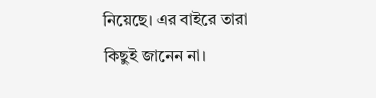নিয়েছে। এর বাইরে তারা কিছুই জানেন না।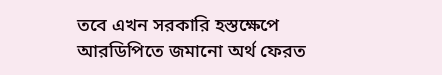তবে এখন সরকারি হস্তক্ষেপে আরডিপিতে জমানো অর্থ ফেরত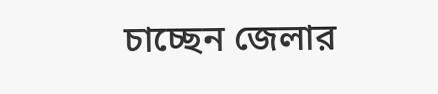চাচ্ছেন জেলার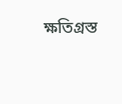ক্ষতিগ্রস্ত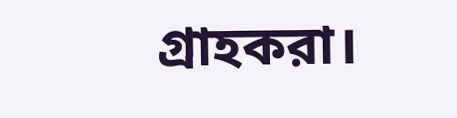গ্রাহকরা।